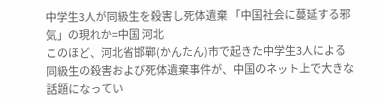中学生3人が同級生を殺害し死体遺棄 「中国社会に蔓延する邪気」の現れか=中国 河北
このほど、河北省邯鄲(かんたん)市で起きた中学生3人による同級生の殺害および死体遺棄事件が、中国のネット上で大きな話題になってい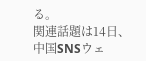る。
関連話題は14日、中国SNSウェ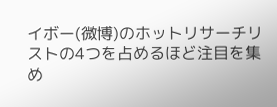イボー(微博)のホットリサーチリストの4つを占めるほど注目を集め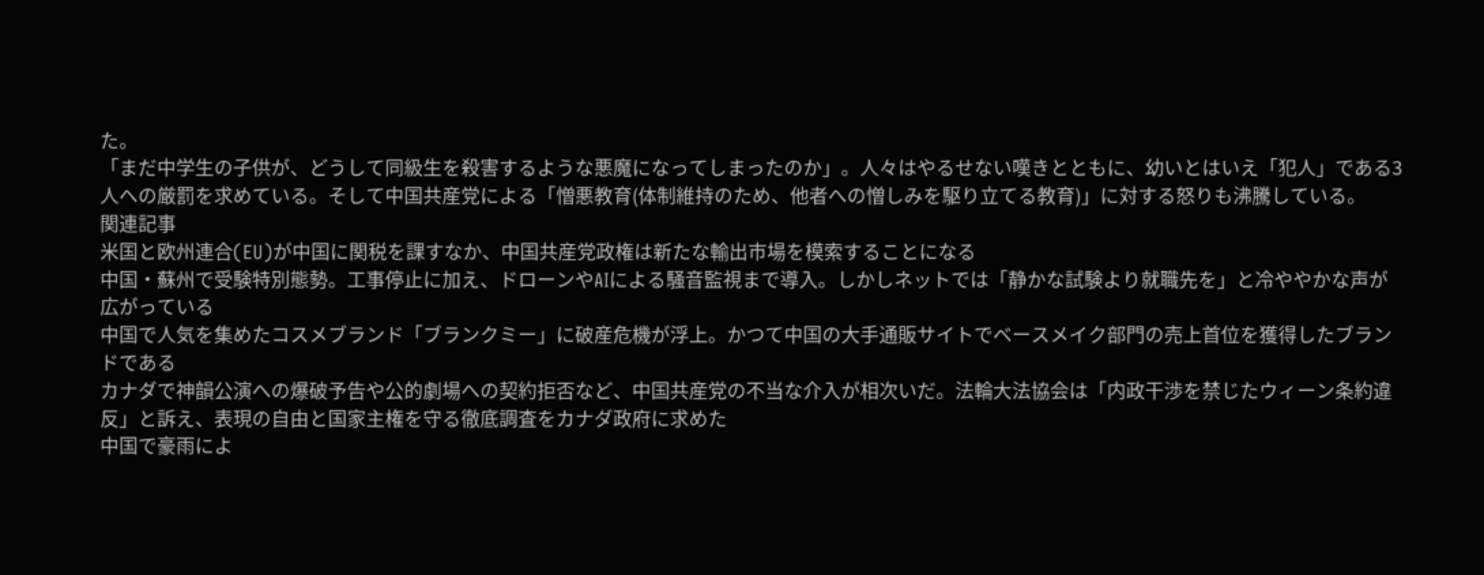た。
「まだ中学生の子供が、どうして同級生を殺害するような悪魔になってしまったのか」。人々はやるせない嘆きとともに、幼いとはいえ「犯人」である3人への厳罰を求めている。そして中国共産党による「憎悪教育(体制維持のため、他者への憎しみを駆り立てる教育)」に対する怒りも沸騰している。
関連記事
米国と欧州連合(EU)が中国に関税を課すなか、中国共産党政権は新たな輸出市場を模索することになる
中国・蘇州で受験特別態勢。工事停止に加え、ドローンやAIによる騒音監視まで導入。しかしネットでは「静かな試験より就職先を」と冷ややかな声が広がっている
中国で人気を集めたコスメブランド「ブランクミー」に破産危機が浮上。かつて中国の大手通販サイトでベースメイク部門の売上首位を獲得したブランドである
カナダで神韻公演への爆破予告や公的劇場への契約拒否など、中国共産党の不当な介入が相次いだ。法輪大法協会は「内政干渉を禁じたウィーン条約違反」と訴え、表現の自由と国家主権を守る徹底調査をカナダ政府に求めた
中国で豪雨によ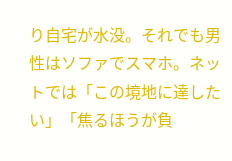り自宅が水没。それでも男性はソファでスマホ。ネットでは「この境地に達したい」「焦るほうが負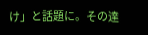け」と話題に。その達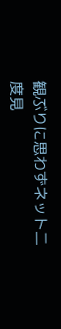観ぶりに思わずネット二度見